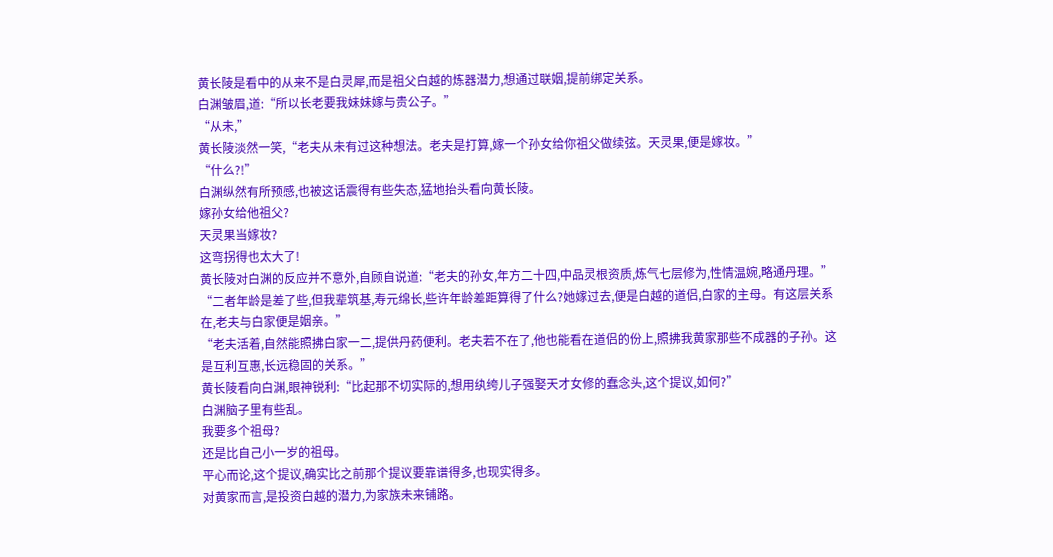黄长陵是看中的从来不是白灵犀,而是祖父白越的炼器潜力,想通过联姻,提前绑定关系。
白渊皱眉,道:“所以长老要我妹妹嫁与贵公子。”
“从未,”
黄长陵淡然一笑,“老夫从未有过这种想法。老夫是打算,嫁一个孙女给你祖父做续弦。天灵果,便是嫁妆。”
“什么?!”
白渊纵然有所预感,也被这话震得有些失态,猛地抬头看向黄长陵。
嫁孙女给他祖父?
天灵果当嫁妆?
这弯拐得也太大了!
黄长陵对白渊的反应并不意外,自顾自说道:“老夫的孙女,年方二十四,中品灵根资质,炼气七层修为,性情温婉,略通丹理。”
“二者年龄是差了些,但我辈筑基,寿元绵长,些许年龄差距算得了什么?她嫁过去,便是白越的道侣,白家的主母。有这层关系在,老夫与白家便是姻亲。”
“老夫活着,自然能照拂白家一二,提供丹药便利。老夫若不在了,他也能看在道侣的份上,照拂我黄家那些不成器的子孙。这是互利互惠,长远稳固的关系。”
黄长陵看向白渊,眼神锐利:“比起那不切实际的,想用纨绔儿子强娶天才女修的蠢念头,这个提议,如何?”
白渊脑子里有些乱。
我要多个祖母?
还是比自己小一岁的祖母。
平心而论,这个提议,确实比之前那个提议要靠谱得多,也现实得多。
对黄家而言,是投资白越的潜力,为家族未来铺路。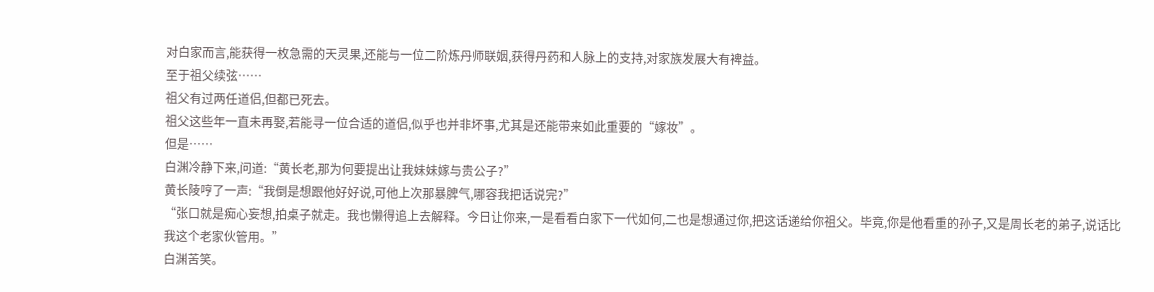对白家而言,能获得一枚急需的天灵果,还能与一位二阶炼丹师联姻,获得丹药和人脉上的支持,对家族发展大有裨益。
至于祖父续弦……
祖父有过两任道侣,但都已死去。
祖父这些年一直未再娶,若能寻一位合适的道侣,似乎也并非坏事,尤其是还能带来如此重要的“嫁妆”。
但是……
白渊冷静下来,问道:“黄长老,那为何要提出让我妹妹嫁与贵公子?”
黄长陵哼了一声:“我倒是想跟他好好说,可他上次那暴脾气,哪容我把话说完?”
“张口就是痴心妄想,拍桌子就走。我也懒得追上去解释。今日让你来,一是看看白家下一代如何,二也是想通过你,把这话递给你祖父。毕竟,你是他看重的孙子,又是周长老的弟子,说话比我这个老家伙管用。”
白渊苦笑。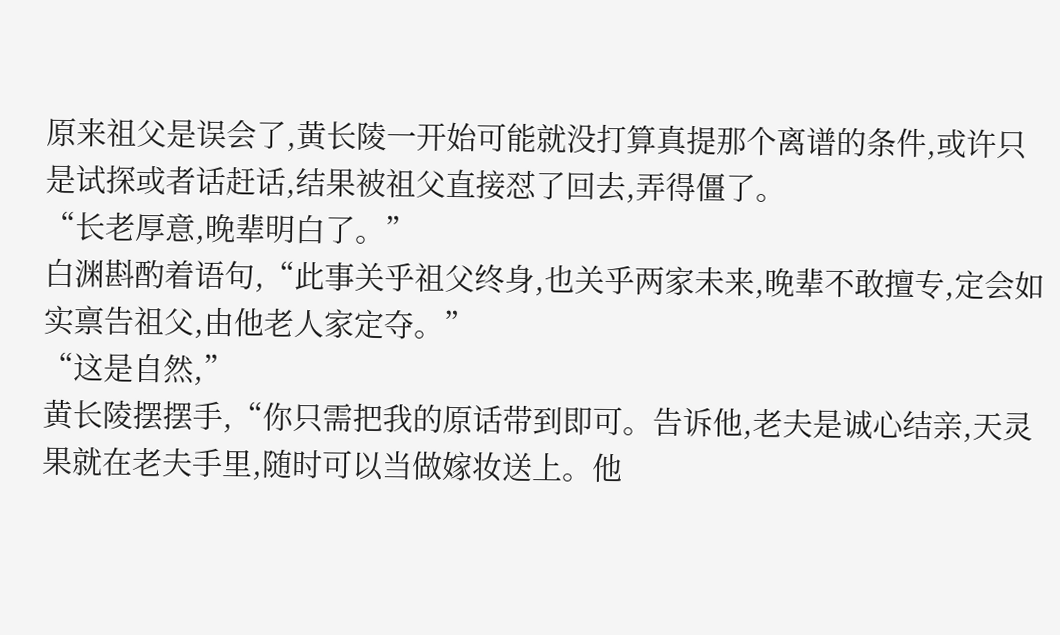原来祖父是误会了,黄长陵一开始可能就没打算真提那个离谱的条件,或许只是试探或者话赶话,结果被祖父直接怼了回去,弄得僵了。
“长老厚意,晚辈明白了。”
白渊斟酌着语句,“此事关乎祖父终身,也关乎两家未来,晚辈不敢擅专,定会如实禀告祖父,由他老人家定夺。”
“这是自然,”
黄长陵摆摆手,“你只需把我的原话带到即可。告诉他,老夫是诚心结亲,天灵果就在老夫手里,随时可以当做嫁妆送上。他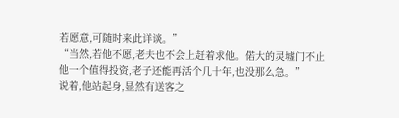若愿意,可随时来此详谈。”
“当然,若他不愿,老夫也不会上赶着求他。偌大的灵墟门不止他一个值得投资,老子还能再活个几十年,也没那么急。”
说着,他站起身,显然有送客之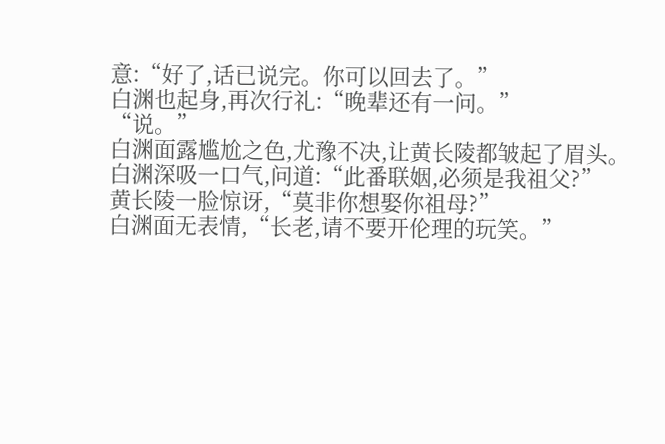意:“好了,话已说完。你可以回去了。”
白渊也起身,再次行礼:“晚辈还有一问。”
“说。”
白渊面露尴尬之色,尤豫不决,让黄长陵都皱起了眉头。
白渊深吸一口气,问道:“此番联姻,必须是我祖父?”
黄长陵一脸惊讶,“莫非你想娶你祖母?”
白渊面无表情,“长老,请不要开伦理的玩笑。”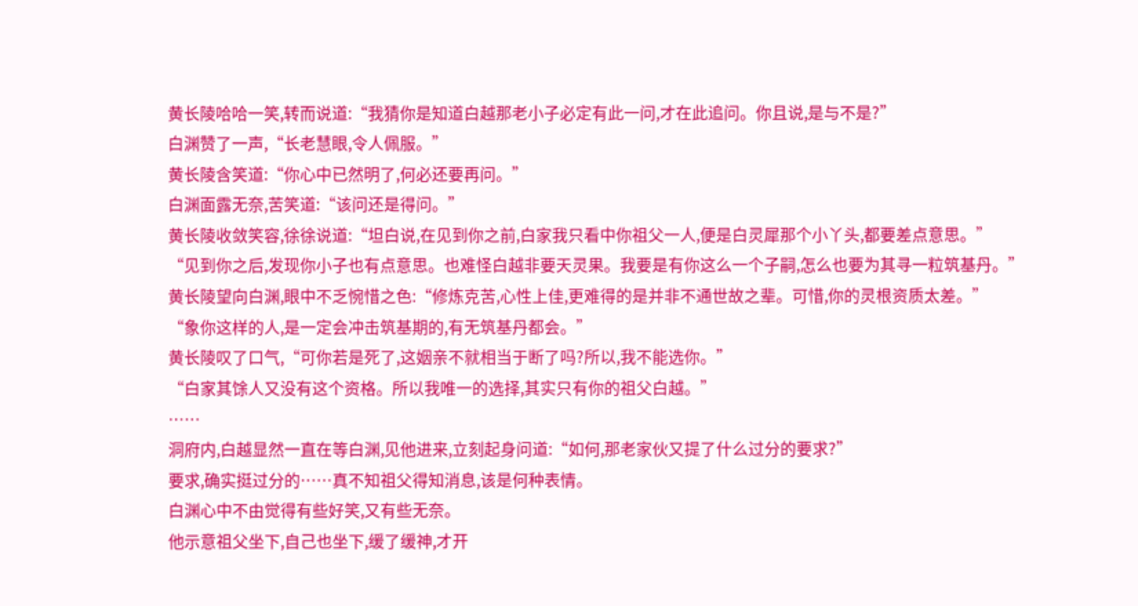黄长陵哈哈一笑,转而说道:“我猜你是知道白越那老小子必定有此一问,才在此追问。你且说,是与不是?”
白渊赞了一声,“长老慧眼,令人佩服。”
黄长陵含笑道:“你心中已然明了,何必还要再问。”
白渊面露无奈,苦笑道:“该问还是得问。”
黄长陵收敛笑容,徐徐说道:“坦白说,在见到你之前,白家我只看中你祖父一人,便是白灵犀那个小丫头,都要差点意思。”
“见到你之后,发现你小子也有点意思。也难怪白越非要天灵果。我要是有你这么一个子嗣,怎么也要为其寻一粒筑基丹。”
黄长陵望向白渊,眼中不乏惋惜之色:“修炼克苦,心性上佳,更难得的是并非不通世故之辈。可惜,你的灵根资质太差。”
“象你这样的人,是一定会冲击筑基期的,有无筑基丹都会。”
黄长陵叹了口气,“可你若是死了,这姻亲不就相当于断了吗?所以,我不能选你。”
“白家其馀人又没有这个资格。所以我唯一的选择,其实只有你的祖父白越。”
……
洞府内,白越显然一直在等白渊,见他进来,立刻起身问道:“如何,那老家伙又提了什么过分的要求?”
要求,确实挺过分的……真不知祖父得知消息,该是何种表情。
白渊心中不由觉得有些好笑,又有些无奈。
他示意祖父坐下,自己也坐下,缓了缓神,才开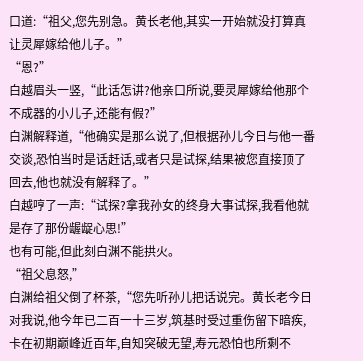口道:“祖父,您先别急。黄长老他,其实一开始就没打算真让灵犀嫁给他儿子。”
“恩?”
白越眉头一竖,“此话怎讲?他亲口所说,要灵犀嫁给他那个不成器的小儿子,还能有假?”
白渊解释道,“他确实是那么说了,但根据孙儿今日与他一番交谈,恐怕当时是话赶话,或者只是试探,结果被您直接顶了回去,他也就没有解释了。”
白越哼了一声:“试探?拿我孙女的终身大事试探,我看他就是存了那份龌龊心思!”
也有可能,但此刻白渊不能拱火。
“祖父息怒,”
白渊给祖父倒了杯茶,“您先听孙儿把话说完。黄长老今日对我说,他今年已二百一十三岁,筑基时受过重伤留下暗疾,卡在初期巅峰近百年,自知突破无望,寿元恐怕也所剩不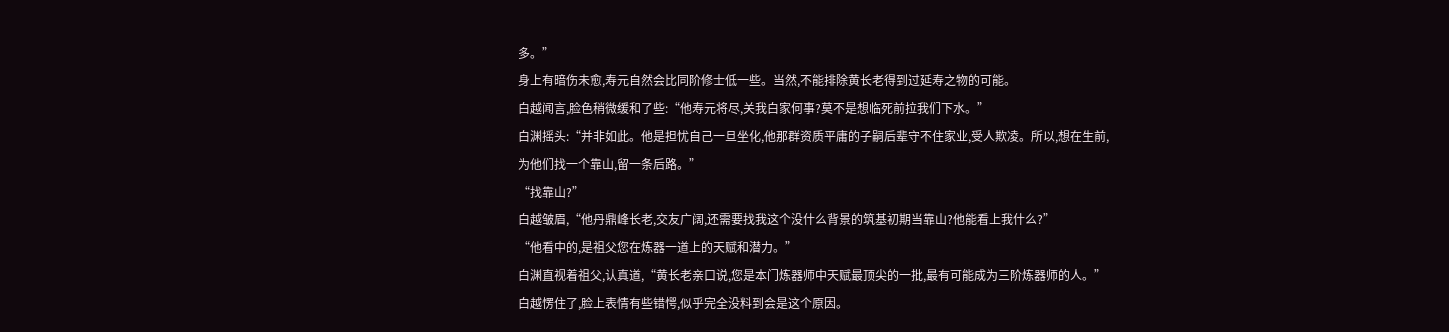多。”
身上有暗伤未愈,寿元自然会比同阶修士低一些。当然,不能排除黄长老得到过延寿之物的可能。
白越闻言,脸色稍微缓和了些:“他寿元将尽,关我白家何事?莫不是想临死前拉我们下水。”
白渊摇头:“并非如此。他是担忧自己一旦坐化,他那群资质平庸的子嗣后辈守不住家业,受人欺凌。所以,想在生前,为他们找一个靠山,留一条后路。”
“找靠山?”
白越皱眉,“他丹鼎峰长老,交友广阔,还需要找我这个没什么背景的筑基初期当靠山?他能看上我什么?”
“他看中的,是祖父您在炼器一道上的天赋和潜力。”
白渊直视着祖父,认真道,“黄长老亲口说,您是本门炼器师中天赋最顶尖的一批,最有可能成为三阶炼器师的人。”
白越愣住了,脸上表情有些错愕,似乎完全没料到会是这个原因。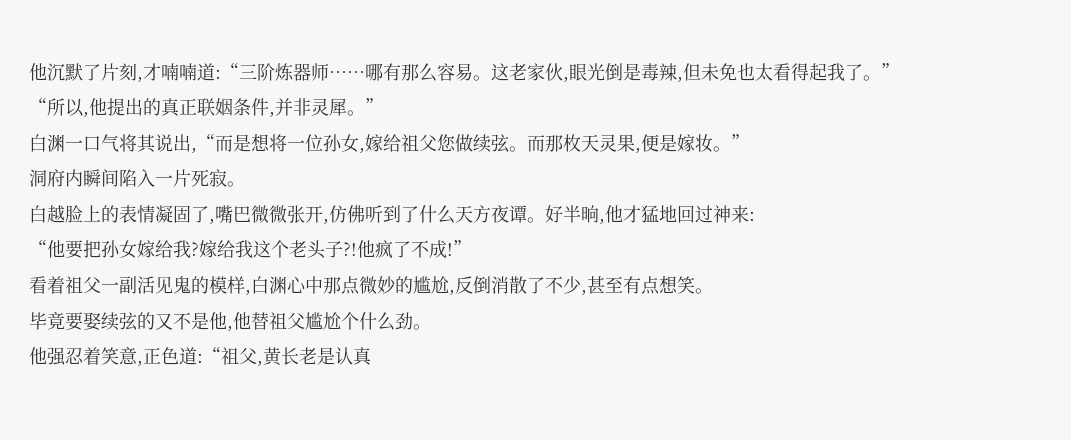他沉默了片刻,才喃喃道:“三阶炼器师……哪有那么容易。这老家伙,眼光倒是毒辣,但未免也太看得起我了。”
“所以,他提出的真正联姻条件,并非灵犀。”
白渊一口气将其说出,“而是想将一位孙女,嫁给祖父您做续弦。而那枚天灵果,便是嫁妆。”
洞府内瞬间陷入一片死寂。
白越脸上的表情凝固了,嘴巴微微张开,仿佛听到了什么天方夜谭。好半晌,他才猛地回过神来:
“他要把孙女嫁给我?嫁给我这个老头子?!他疯了不成!”
看着祖父一副活见鬼的模样,白渊心中那点微妙的尴尬,反倒消散了不少,甚至有点想笑。
毕竟要娶续弦的又不是他,他替祖父尴尬个什么劲。
他强忍着笑意,正色道:“祖父,黄长老是认真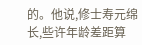的。他说,修士寿元绵长,些许年龄差距算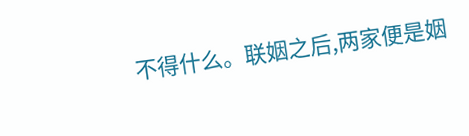不得什么。联姻之后,两家便是姻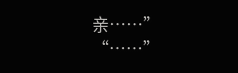亲……”
“……”